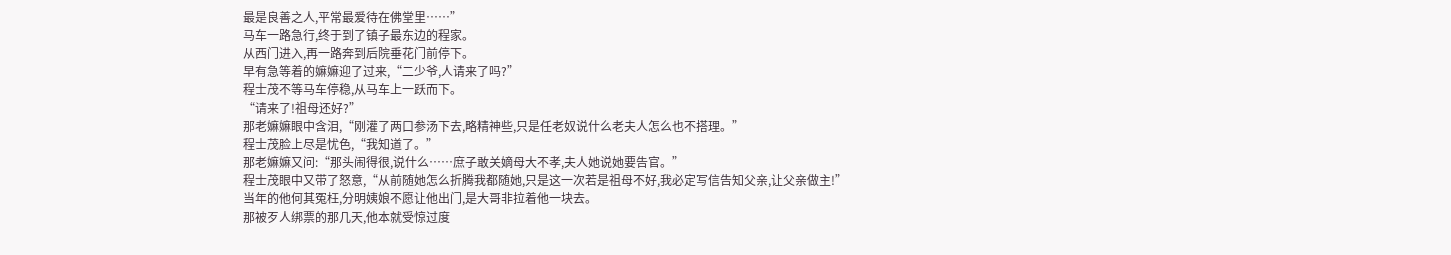最是良善之人,平常最爱待在佛堂里……”
马车一路急行,终于到了镇子最东边的程家。
从西门进入,再一路奔到后院垂花门前停下。
早有急等着的嫲嫲迎了过来,“二少爷,人请来了吗?”
程士茂不等马车停稳,从马车上一跃而下。
“请来了!祖母还好?”
那老嫲嫲眼中含泪,“刚灌了两口参汤下去,略精神些,只是任老奴说什么老夫人怎么也不搭理。”
程士茂脸上尽是忧色,“我知道了。”
那老嫲嫲又问:“那头闹得很,说什么……庶子敢关嫡母大不孝,夫人她说她要告官。”
程士茂眼中又带了怒意,“从前随她怎么折腾我都随她,只是这一次若是祖母不好,我必定写信告知父亲,让父亲做主!”
当年的他何其冤枉,分明姨娘不愿让他出门,是大哥非拉着他一块去。
那被歹人绑票的那几天,他本就受惊过度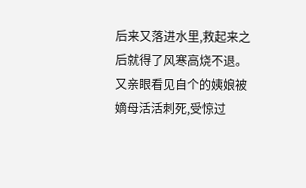后来又落进水里,救起来之后就得了风寒高烧不退。
又亲眼看见自个的姨娘被嫡母活活刺死,受惊过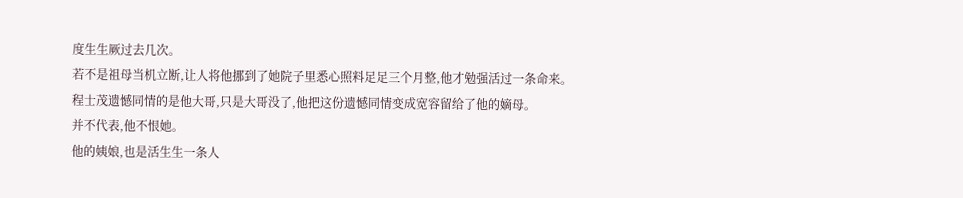度生生厥过去几次。
若不是祖母当机立断,让人将他挪到了她院子里悉心照料足足三个月整,他才勉强活过一条命来。
程士茂遗憾同情的是他大哥,只是大哥没了,他把这份遗憾同情变成宽容留给了他的嫡母。
并不代表,他不恨她。
他的姨娘,也是活生生一条人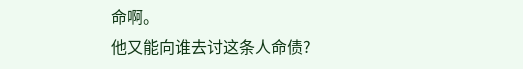命啊。
他又能向谁去讨这条人命债?